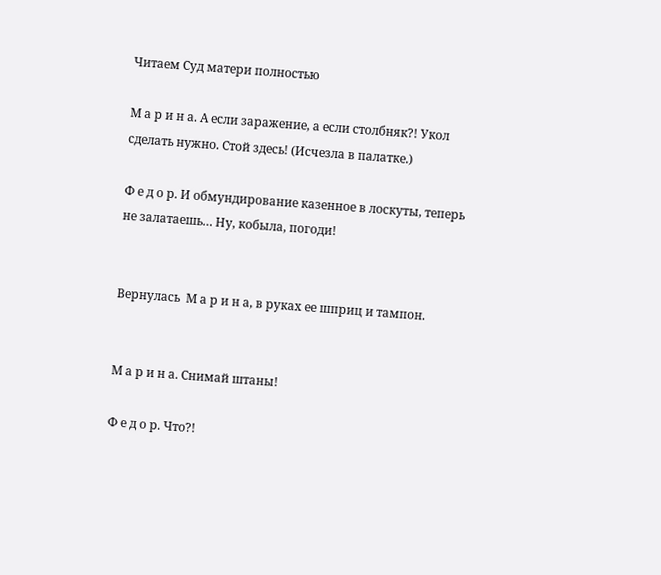Читаем Суд матери полностью

М а р и н а. А если заражение, а если столбняк?! Укол сделать нужно. Стой здесь! (Исчезла в палатке.)

Ф е д о р. И обмундирование казенное в лоскуты, теперь не залатаешь… Ну, кобыла, погоди!


Вернулась  М а р и н а, в руках ее шприц и тампон.


М а р и н а. Снимай штаны!

Ф е д о р. Что?!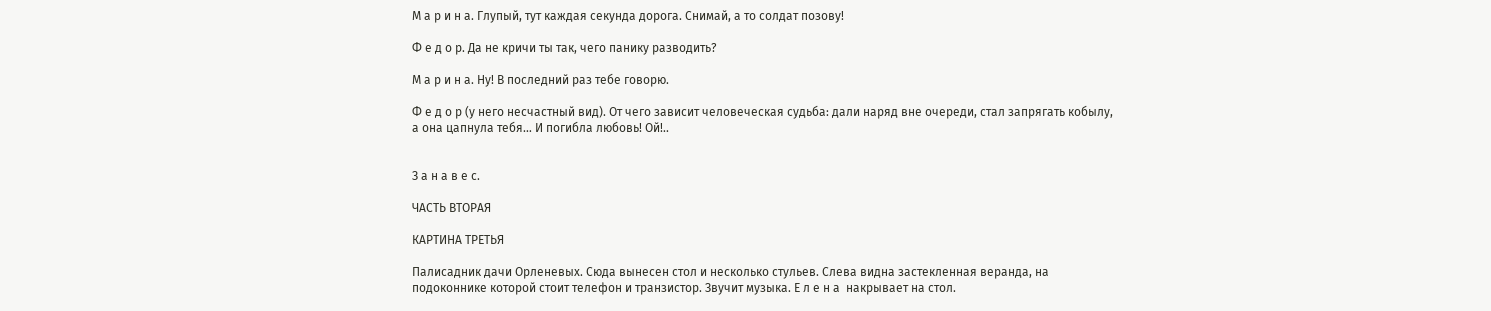М а р и н а. Глупый, тут каждая секунда дорога. Снимай, а то солдат позову!

Ф е д о р. Да не кричи ты так, чего панику разводить?

М а р и н а. Ну! В последний раз тебе говорю.

Ф е д о р (у него несчастный вид). От чего зависит человеческая судьба: дали наряд вне очереди, стал запрягать кобылу, а она цапнула тебя… И погибла любовь! Ой!..


З а н а в е с.

ЧАСТЬ ВТОРАЯ

КАРТИНА ТРЕТЬЯ

Палисадник дачи Орленевых. Сюда вынесен стол и несколько стульев. Слева видна застекленная веранда, на подоконнике которой стоит телефон и транзистор. Звучит музыка. Е л е н а  накрывает на стол.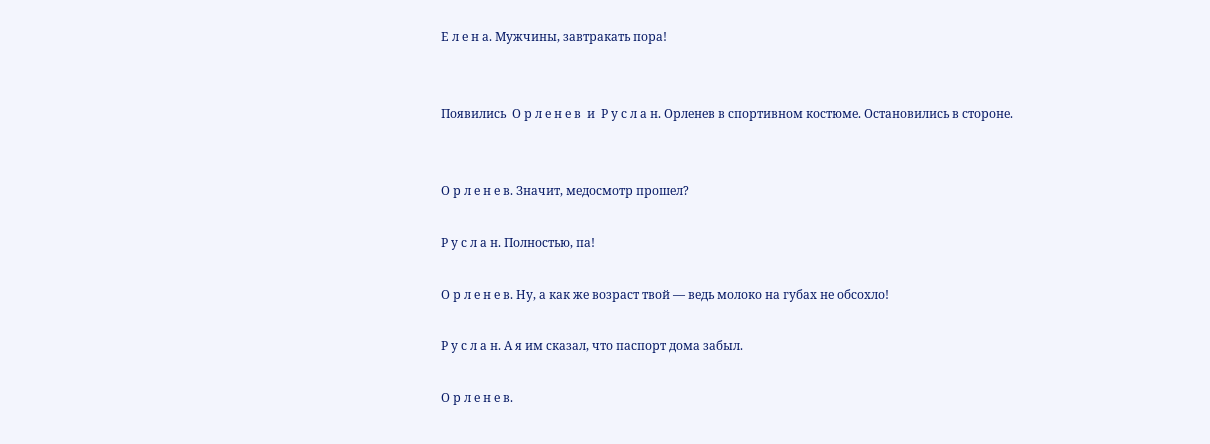Е л е н а. Мужчины, завтракать пора!


Появились  О р л е н е в  и  Р у с л а н. Орленев в спортивном костюме. Остановились в стороне.


О р л е н е в. Значит, медосмотр прошел?

Р у с л а н. Полностью, па!

О р л е н е в. Ну, а как же возраст твой — ведь молоко на губах не обсохло!

Р у с л а н. А я им сказал, что паспорт дома забыл.

О р л е н е в.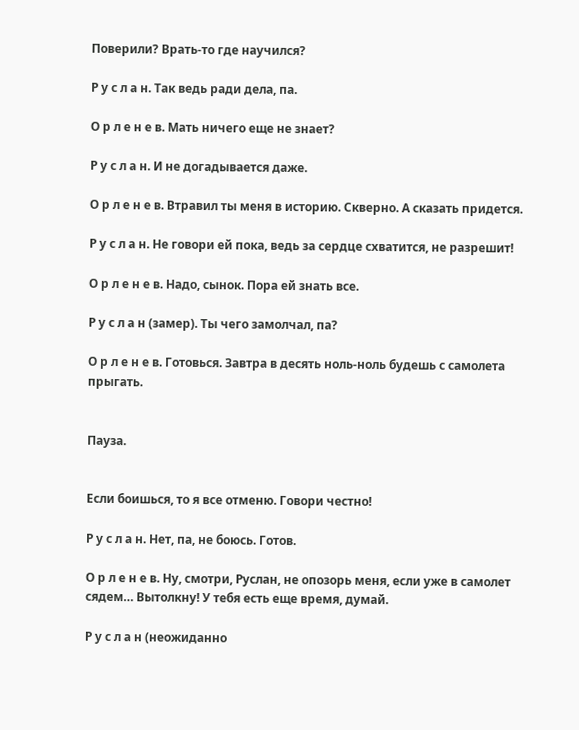Поверили? Врать-то где научился?

Р у с л а н. Так ведь ради дела, па.

О р л е н е в. Мать ничего еще не знает?

Р у с л а н. И не догадывается даже.

О р л е н е в. Втравил ты меня в историю. Скверно. А сказать придется.

Р у с л а н. Не говори ей пока, ведь за сердце схватится, не разрешит!

О р л е н е в. Надо, сынок. Пора ей знать все.

Р у с л а н (замер). Ты чего замолчал, па?

О р л е н е в. Готовься. Завтра в десять ноль-ноль будешь с самолета прыгать.


Пауза.


Если боишься, то я все отменю. Говори честно!

Р у с л а н. Нет, па, не боюсь. Готов.

О р л е н е в. Ну, смотри, Руслан, не опозорь меня, если уже в самолет сядем… Вытолкну! У тебя есть еще время, думай.

Р у с л а н (неожиданно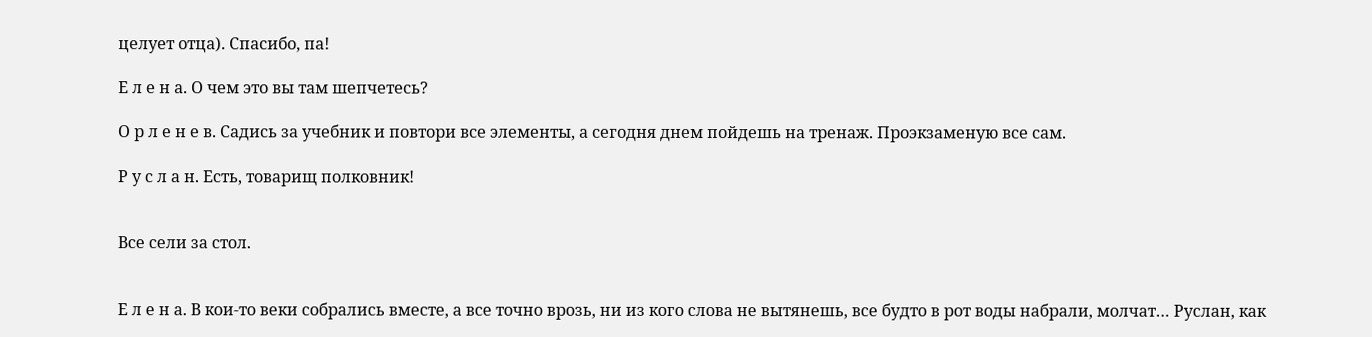целует отца). Спасибо, па!

Е л е н а. О чем это вы там шепчетесь?

О р л е н е в. Садись за учебник и повтори все элементы, а сегодня днем пойдешь на тренаж. Проэкзаменую все сам.

Р у с л а н. Есть, товарищ полковник!


Все сели за стол.


Е л е н а. В кои-то веки собрались вместе, а все точно врозь, ни из кого слова не вытянешь, все будто в рот воды набрали, молчат… Руслан, как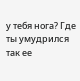у тебя нога? Где ты умудрился так ее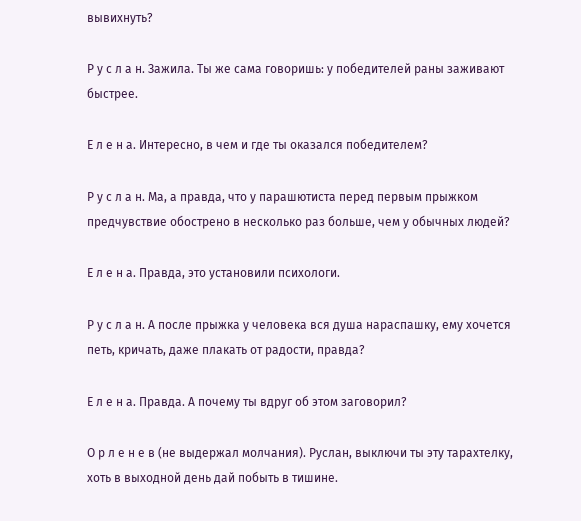вывихнуть?

Р у с л а н. Зажила. Ты же сама говоришь: у победителей раны заживают быстрее.

Е л е н а. Интересно, в чем и где ты оказался победителем?

Р у с л а н. Ма, а правда, что у парашютиста перед первым прыжком предчувствие обострено в несколько раз больше, чем у обычных людей?

Е л е н а. Правда, это установили психологи.

Р у с л а н. А после прыжка у человека вся душа нараспашку, ему хочется петь, кричать, даже плакать от радости, правда?

Е л е н а. Правда. А почему ты вдруг об этом заговорил?

О р л е н е в (не выдержал молчания). Руслан, выключи ты эту тарахтелку, хоть в выходной день дай побыть в тишине.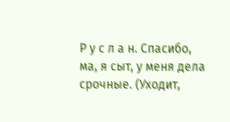Р у с л а н. Спасибо, ма, я сыт, у меня дела срочные. (Уходит,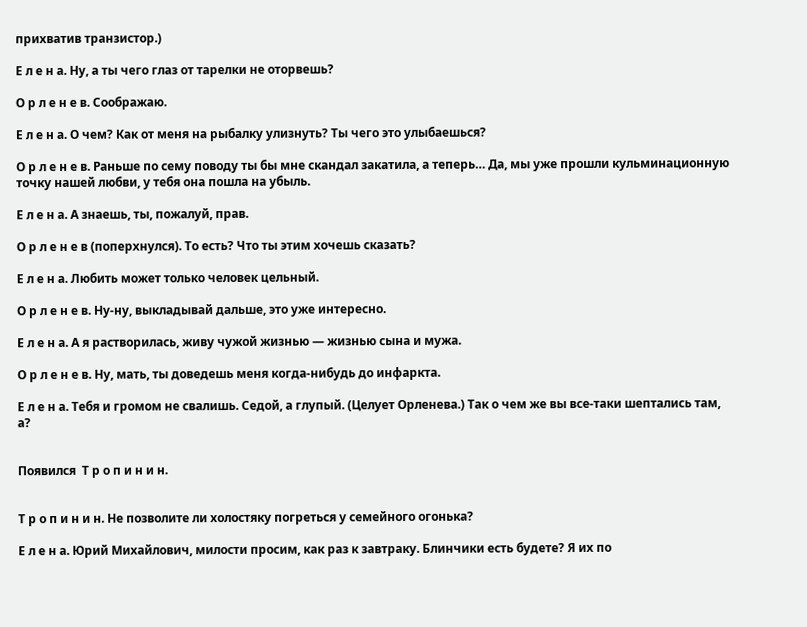прихватив транзистор.)

Е л е н а. Ну, а ты чего глаз от тарелки не оторвешь?

О р л е н е в. Соображаю.

Е л е н а. О чем? Как от меня на рыбалку улизнуть? Ты чего это улыбаешься?

О р л е н е в. Раньше по сему поводу ты бы мне скандал закатила, а теперь… Да, мы уже прошли кульминационную точку нашей любви, у тебя она пошла на убыль.

Е л е н а. А знаешь, ты, пожалуй, прав.

О р л е н е в (поперхнулся). То есть? Что ты этим хочешь сказать?

Е л е н а. Любить может только человек цельный.

О р л е н е в. Ну-ну, выкладывай дальше, это уже интересно.

Е л е н а. А я растворилась, живу чужой жизнью — жизнью сына и мужа.

О р л е н е в. Ну, мать, ты доведешь меня когда-нибудь до инфаркта.

Е л е н а. Тебя и громом не свалишь. Седой, а глупый. (Целует Орленева.) Так о чем же вы все-таки шептались там, а?


Появился  Т р о п и н и н.


Т р о п и н и н. Не позволите ли холостяку погреться у семейного огонька?

Е л е н а. Юрий Михайлович, милости просим, как раз к завтраку. Блинчики есть будете? Я их по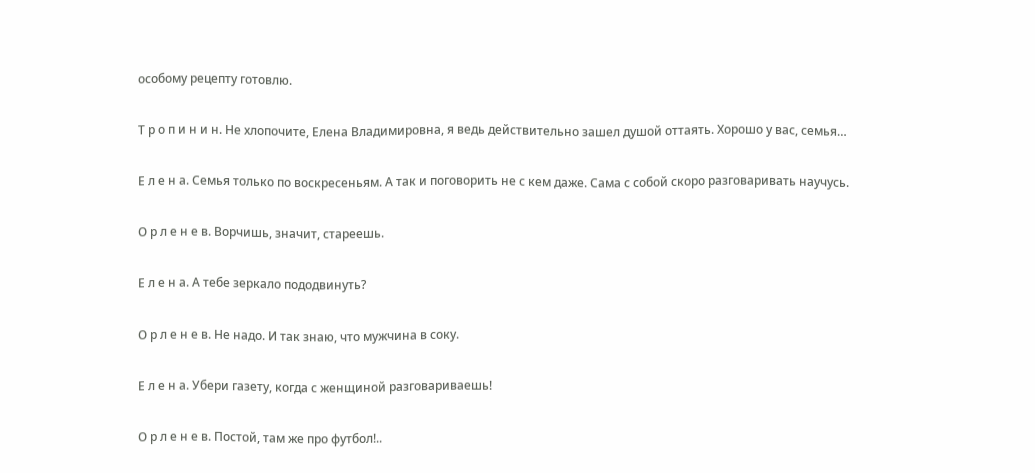особому рецепту готовлю.

Т р о п и н и н. Не хлопочите, Елена Владимировна, я ведь действительно зашел душой оттаять. Хорошо у вас, семья…

Е л е н а. Семья только по воскресеньям. А так и поговорить не с кем даже. Сама с собой скоро разговаривать научусь.

О р л е н е в. Ворчишь, значит, стареешь.

Е л е н а. А тебе зеркало пододвинуть?

О р л е н е в. Не надо. И так знаю, что мужчина в соку.

Е л е н а. Убери газету, когда с женщиной разговариваешь!

О р л е н е в. Постой, там же про футбол!..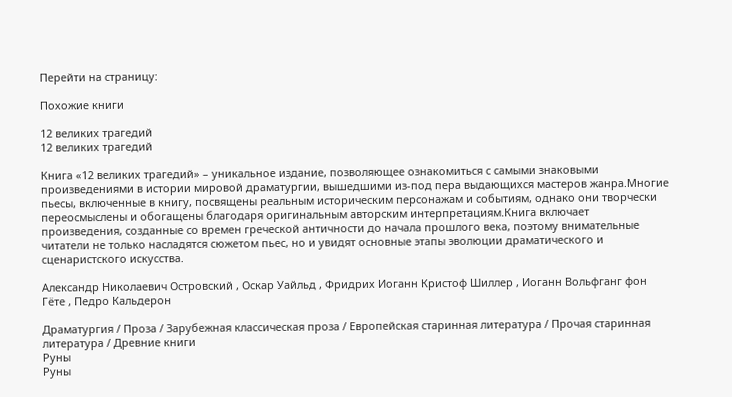Перейти на страницу:

Похожие книги

12 великих трагедий
12 великих трагедий

Книга «12 великих трагедий» – уникальное издание, позволяющее ознакомиться с самыми знаковыми произведениями в истории мировой драматургии, вышедшими из-под пера выдающихся мастеров жанра.Многие пьесы, включенные в книгу, посвящены реальным историческим персонажам и событиям, однако они творчески переосмыслены и обогащены благодаря оригинальным авторским интерпретациям.Книга включает произведения, созданные со времен греческой античности до начала прошлого века, поэтому внимательные читатели не только насладятся сюжетом пьес, но и увидят основные этапы эволюции драматического и сценаристского искусства.

Александр Николаевич Островский , Оскар Уайльд , Фридрих Иоганн Кристоф Шиллер , Иоганн Вольфганг фон Гёте , Педро Кальдерон

Драматургия / Проза / Зарубежная классическая проза / Европейская старинная литература / Прочая старинная литература / Древние книги
Руны
Руны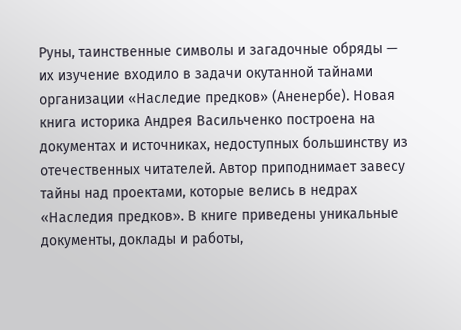Руны, таинственные символы и загадочные обряды — их изучение входило в задачи окутанной тайнами организации «Наследие предков» (Аненербе). Новая книга историка Андрея Васильченко построена на документах и источниках, недоступных большинству из отечественных читателей. Автор приподнимает завесу тайны над проектами, которые велись в недрах «Наследия предков». В книге приведены уникальные документы, доклады и работы,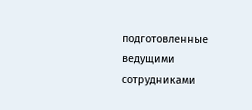подготовленные ведущими сотрудниками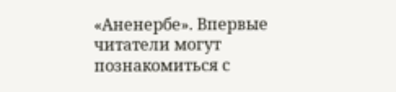«Аненербе». Впервые читатели могут познакомиться с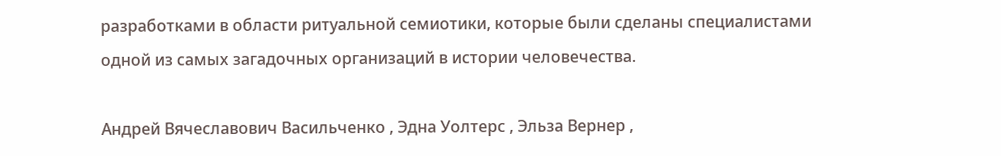разработками в области ритуальной семиотики, которые были сделаны специалистами одной из самых загадочных организаций в истории человечества.

Андрей Вячеславович Васильченко , Эдна Уолтерс , Эльза Вернер ,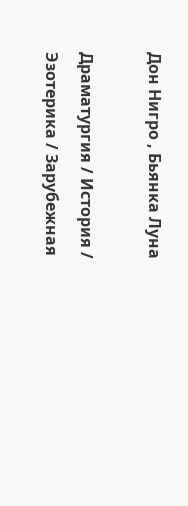Дон Нигро , Бьянка Луна

Драматургия / История / Эзотерика / Зарубежная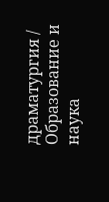драматургия / Образование и наука